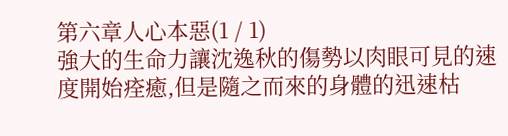第六章人心本惡(1 / 1)
強大的生命力讓沈逸秋的傷勢以肉眼可見的速度開始痊癒,但是隨之而來的身體的迅速枯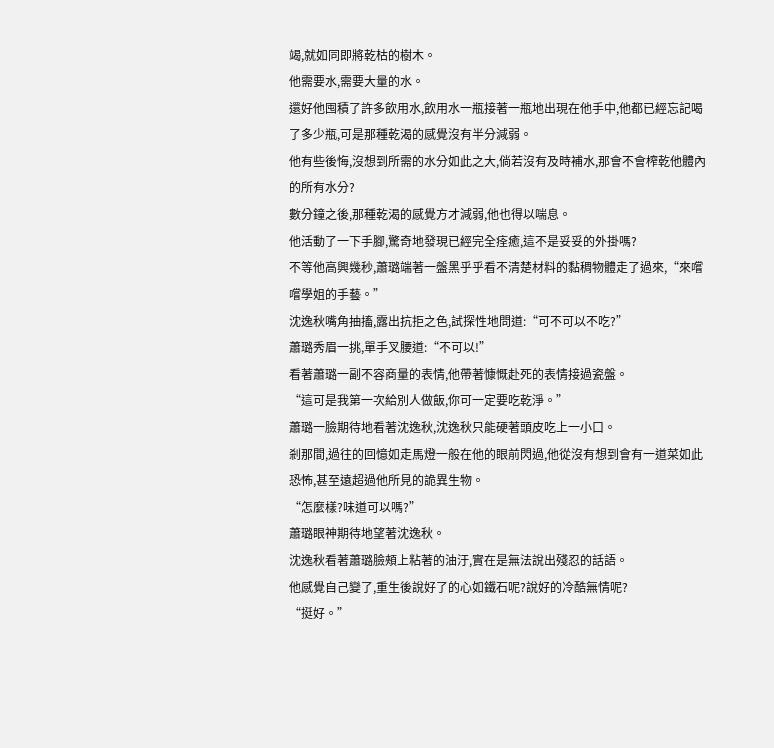竭,就如同即將乾枯的樹木。
他需要水,需要大量的水。
還好他囤積了許多飲用水,飲用水一瓶接著一瓶地出現在他手中,他都已經忘記喝了多少瓶,可是那種乾渴的感覺沒有半分減弱。
他有些後悔,沒想到所需的水分如此之大,倘若沒有及時補水,那會不會榨乾他體內的所有水分?
數分鐘之後,那種乾渴的感覺方才減弱,他也得以喘息。
他活動了一下手腳,驚奇地發現已經完全痊癒,這不是妥妥的外掛嗎?
不等他高興幾秒,蕭璐端著一盤黑乎乎看不清楚材料的黏稠物體走了過來,“來嚐嚐學姐的手藝。”
沈逸秋嘴角抽搐,露出抗拒之色,試探性地問道:“可不可以不吃?”
蕭璐秀眉一挑,單手叉腰道:“不可以!”
看著蕭璐一副不容商量的表情,他帶著慷慨赴死的表情接過瓷盤。
“這可是我第一次給別人做飯,你可一定要吃乾淨。”
蕭璐一臉期待地看著沈逸秋,沈逸秋只能硬著頭皮吃上一小口。
剎那間,過往的回憶如走馬燈一般在他的眼前閃過,他從沒有想到會有一道菜如此恐怖,甚至遠超過他所見的詭異生物。
“怎麼樣?味道可以嗎?”
蕭璐眼神期待地望著沈逸秋。
沈逸秋看著蕭璐臉頰上粘著的油汙,實在是無法說出殘忍的話語。
他感覺自己變了,重生後說好了的心如鐵石呢?說好的冷酷無情呢?
“挺好。”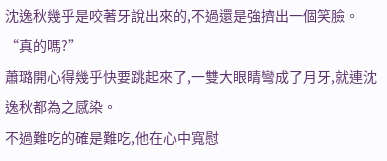沈逸秋幾乎是咬著牙說出來的,不過還是強擠出一個笑臉。
“真的嗎?”
蕭璐開心得幾乎快要跳起來了,一雙大眼睛彎成了月牙,就連沈逸秋都為之感染。
不過難吃的確是難吃,他在心中寬慰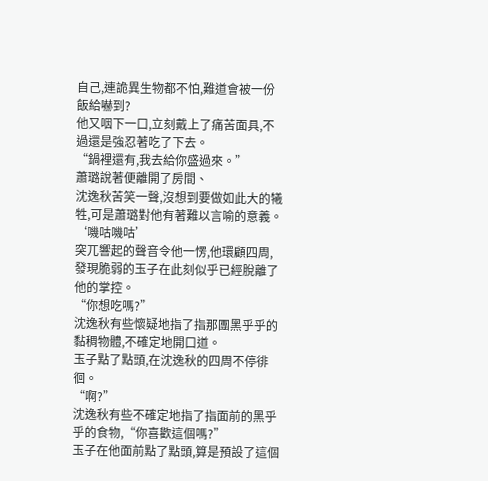自己,連詭異生物都不怕,難道會被一份飯給嚇到?
他又咽下一口,立刻戴上了痛苦面具,不過還是強忍著吃了下去。
“鍋裡還有,我去給你盛過來。”
蕭璐說著便離開了房間、
沈逸秋苦笑一聲,沒想到要做如此大的犧牲,可是蕭璐對他有著難以言喻的意義。
‘嘰咕嘰咕’
突兀響起的聲音令他一愣,他環顧四周,發現脆弱的玉子在此刻似乎已經脫離了他的掌控。
“你想吃嗎?”
沈逸秋有些懷疑地指了指那團黑乎乎的黏稠物體,不確定地開口道。
玉子點了點頭,在沈逸秋的四周不停徘徊。
“啊?”
沈逸秋有些不確定地指了指面前的黑乎乎的食物,“你喜歡這個嗎?”
玉子在他面前點了點頭,算是預設了這個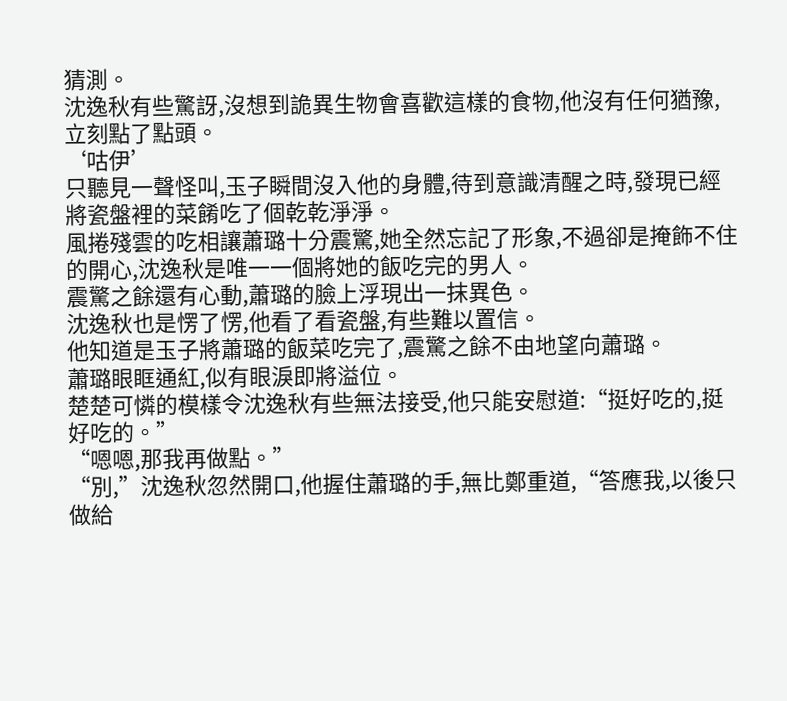猜測。
沈逸秋有些驚訝,沒想到詭異生物會喜歡這樣的食物,他沒有任何猶豫,立刻點了點頭。
‘咕伊’
只聽見一聲怪叫,玉子瞬間沒入他的身體,待到意識清醒之時,發現已經將瓷盤裡的菜餚吃了個乾乾淨淨。
風捲殘雲的吃相讓蕭璐十分震驚,她全然忘記了形象,不過卻是掩飾不住的開心,沈逸秋是唯一一個將她的飯吃完的男人。
震驚之餘還有心動,蕭璐的臉上浮現出一抹異色。
沈逸秋也是愣了愣,他看了看瓷盤,有些難以置信。
他知道是玉子將蕭璐的飯菜吃完了,震驚之餘不由地望向蕭璐。
蕭璐眼眶通紅,似有眼淚即將溢位。
楚楚可憐的模樣令沈逸秋有些無法接受,他只能安慰道:“挺好吃的,挺好吃的。”
“嗯嗯,那我再做點。”
“別,”沈逸秋忽然開口,他握住蕭璐的手,無比鄭重道,“答應我,以後只做給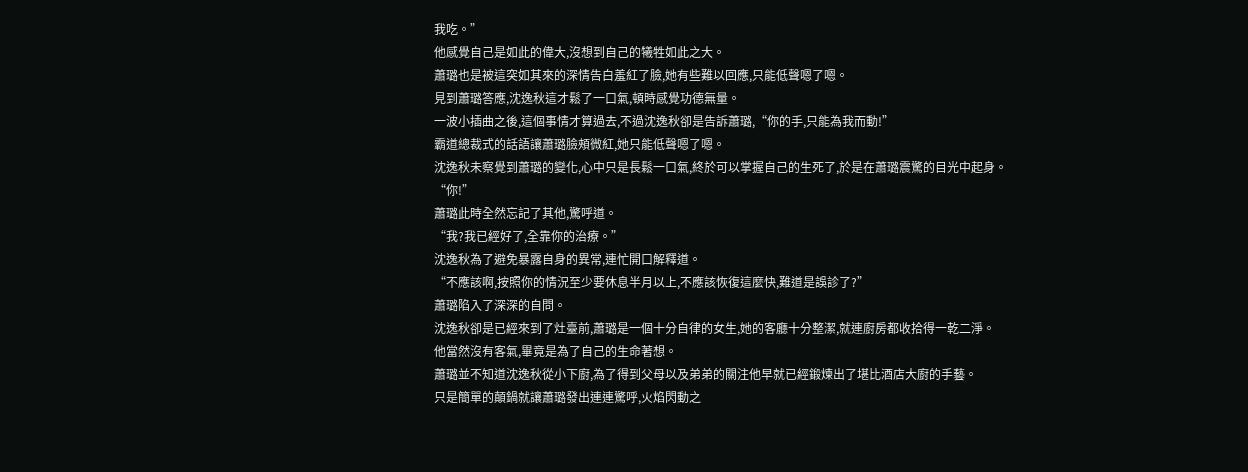我吃。”
他感覺自己是如此的偉大,沒想到自己的犧牲如此之大。
蕭璐也是被這突如其來的深情告白羞紅了臉,她有些難以回應,只能低聲嗯了嗯。
見到蕭璐答應,沈逸秋這才鬆了一口氣,頓時感覺功德無量。
一波小插曲之後,這個事情才算過去,不過沈逸秋卻是告訴蕭璐,“你的手,只能為我而動!”
霸道總裁式的話語讓蕭璐臉頰微紅,她只能低聲嗯了嗯。
沈逸秋未察覺到蕭璐的變化,心中只是長鬆一口氣,終於可以掌握自己的生死了,於是在蕭璐震驚的目光中起身。
“你!”
蕭璐此時全然忘記了其他,驚呼道。
“我?我已經好了,全靠你的治療。”
沈逸秋為了避免暴露自身的異常,連忙開口解釋道。
“不應該啊,按照你的情況至少要休息半月以上,不應該恢復這麼快,難道是誤診了?”
蕭璐陷入了深深的自問。
沈逸秋卻是已經來到了灶臺前,蕭璐是一個十分自律的女生,她的客廳十分整潔,就連廚房都收拾得一乾二淨。
他當然沒有客氣,畢竟是為了自己的生命著想。
蕭璐並不知道沈逸秋從小下廚,為了得到父母以及弟弟的關注他早就已經鍛煉出了堪比酒店大廚的手藝。
只是簡單的顛鍋就讓蕭璐發出連連驚呼,火焰閃動之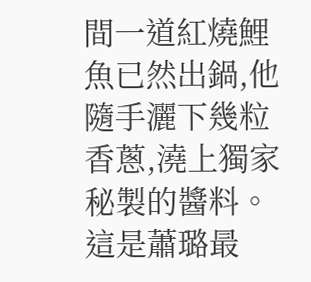間一道紅燒鯉魚已然出鍋,他隨手灑下幾粒香蔥,澆上獨家秘製的醬料。
這是蕭璐最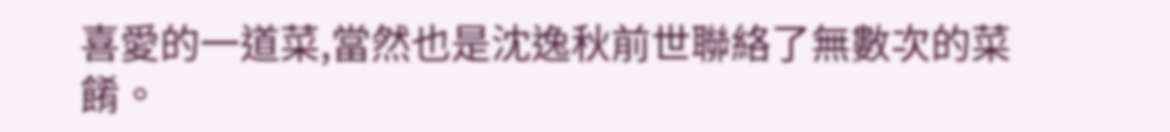喜愛的一道菜,當然也是沈逸秋前世聯絡了無數次的菜餚。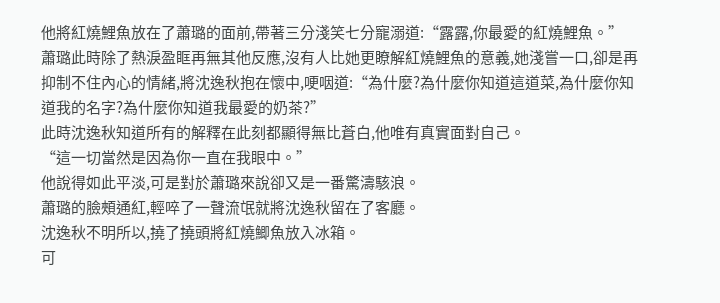他將紅燒鯉魚放在了蕭璐的面前,帶著三分淺笑七分寵溺道:“露露,你最愛的紅燒鯉魚。”
蕭璐此時除了熱淚盈眶再無其他反應,沒有人比她更瞭解紅燒鯉魚的意義,她淺嘗一口,卻是再抑制不住內心的情緒,將沈逸秋抱在懷中,哽咽道:“為什麼?為什麼你知道這道菜,為什麼你知道我的名字?為什麼你知道我最愛的奶茶?”
此時沈逸秋知道所有的解釋在此刻都顯得無比蒼白,他唯有真實面對自己。
“這一切當然是因為你一直在我眼中。”
他說得如此平淡,可是對於蕭璐來說卻又是一番驚濤駭浪。
蕭璐的臉頰通紅,輕啐了一聲流氓就將沈逸秋留在了客廳。
沈逸秋不明所以,撓了撓頭將紅燒鯽魚放入冰箱。
可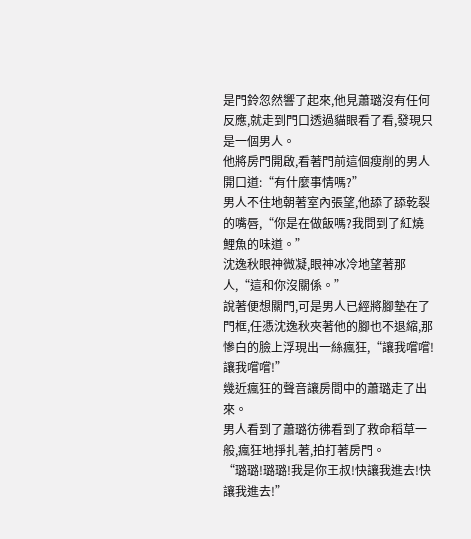是門鈴忽然響了起來,他見蕭璐沒有任何反應,就走到門口透過貓眼看了看,發現只是一個男人。
他將房門開啟,看著門前這個瘦削的男人開口道:“有什麼事情嗎?”
男人不住地朝著室內張望,他舔了舔乾裂的嘴唇,“你是在做飯嗎?我問到了紅燒鯉魚的味道。”
沈逸秋眼神微凝,眼神冰冷地望著那人,“這和你沒關係。”
說著便想關門,可是男人已經將腳墊在了門框,任憑沈逸秋夾著他的腳也不退縮,那慘白的臉上浮現出一絲瘋狂,“讓我嚐嚐!讓我嚐嚐!”
幾近瘋狂的聲音讓房間中的蕭璐走了出來。
男人看到了蕭璐彷彿看到了救命稻草一般,瘋狂地掙扎著,拍打著房門。
“璐璐!璐璐!我是你王叔!快讓我進去!快讓我進去!”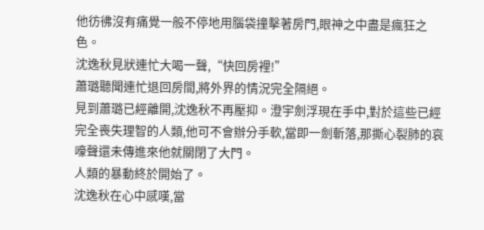他彷彿沒有痛覺一般不停地用腦袋撞擊著房門,眼神之中盡是瘋狂之色。
沈逸秋見狀連忙大喝一聲,“快回房裡!”
蕭璐聽聞連忙退回房間,將外界的情況完全隔絕。
見到蕭璐已經離開,沈逸秋不再壓抑。澄宇劍浮現在手中,對於這些已經完全喪失理智的人類,他可不會辦分手軟,當即一劍斬落,那撕心裂肺的哀嚎聲還未傳進來他就關閉了大門。
人類的暴動終於開始了。
沈逸秋在心中感嘆,當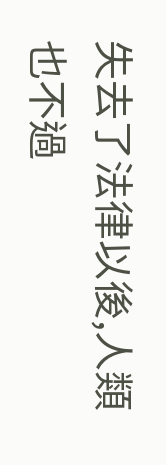失去了法律以後,人類也不過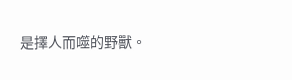是擇人而噬的野獸。